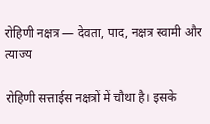रोहिणी नक्षत्र — देवता, पाद, नक्षत्र स्वामी और त्याज्य

रोहिणी सत्ताईस नक्षत्रों में चौथा है। इसके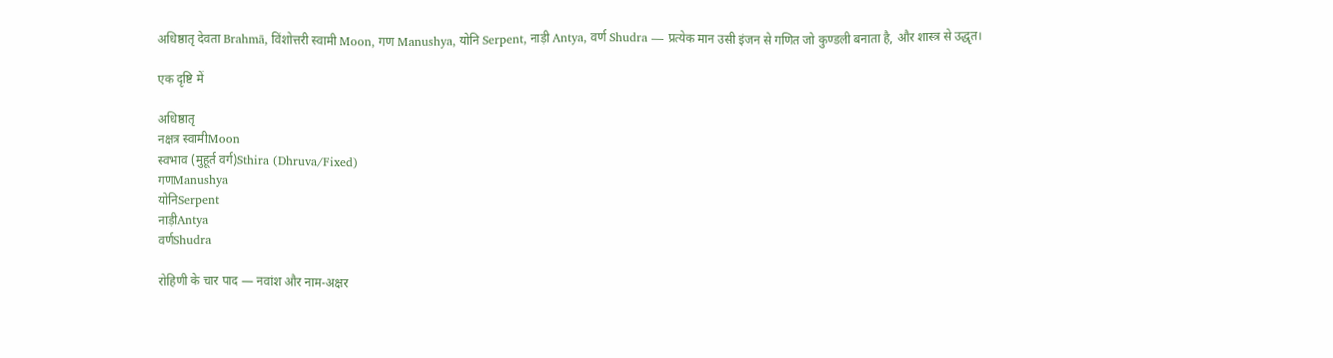अधिष्ठातृ देवता Brahmā, विंशोत्तरी स्वामी Moon, गण Manushya, योनि Serpent, नाड़ी Antya, वर्ण Shudra — प्रत्येक मान उसी इंजन से गणित जो कुण्डली बनाता है, और शास्त्र से उद्धृत।

एक दृष्टि में

अधिष्ठातृ
नक्षत्र स्वामीMoon
स्वभाव (मुहूर्त वर्ग)Sthira (Dhruva/Fixed)
गणManushya
योनिSerpent
नाड़ीAntya
वर्णShudra

रोहिणी के चार पाद — नवांश और नाम-अक्षर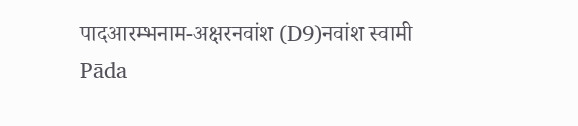पादआरम्भनाम-अक्षरनवांश (D9)नवांश स्वामी
Pāda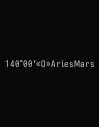140°00′«O»AriesMars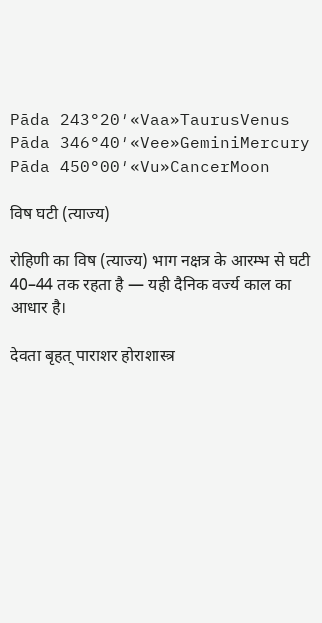Pāda 243°20′«Vaa»TaurusVenus
Pāda 346°40′«Vee»GeminiMercury
Pāda 450°00′«Vu»CancerMoon

विष घटी (त्याज्य)

रोहिणी का विष (त्याज्य) भाग नक्षत्र के आरम्भ से घटी 40–44 तक रहता है — यही दैनिक वर्ज्य काल का आधार है।

देवता बृहत् पाराशर होराशास्त्र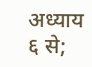अध्याय ६ से;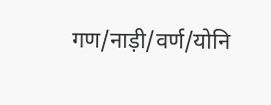गण/नाड़ी/वर्ण/योनि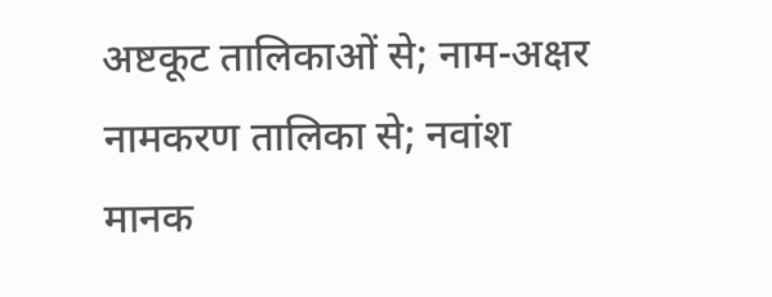अष्टकूट तालिकाओं से; नाम-अक्षर नामकरण तालिका से; नवांश मानक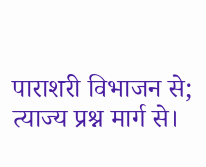पाराशरी विभाजन से; त्याज्य प्रश्न मार्ग से।